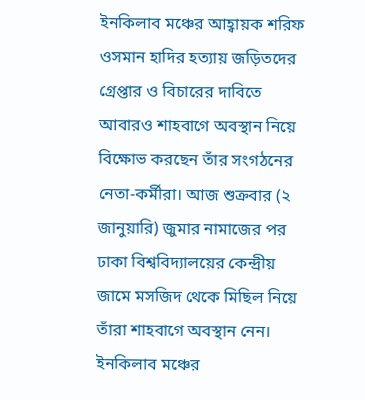ইনকিলাব মঞ্চের আহ্বায়ক শরিফ ওসমান হাদির হত্যায় জড়িতদের গ্রেপ্তার ও বিচারের দাবিতে আবারও শাহবাগে অবস্থান নিয়ে বিক্ষোভ করছেন তাঁর সংগঠনের নেতা-কর্মীরা। আজ শুক্রবার (২ জানুয়ারি) জুমার নামাজের পর ঢাকা বিশ্ববিদ্যালয়ের কেন্দ্রীয় জামে মসজিদ থেকে মিছিল নিয়ে তাঁরা শাহবাগে অবস্থান নেন।
ইনকিলাব মঞ্চের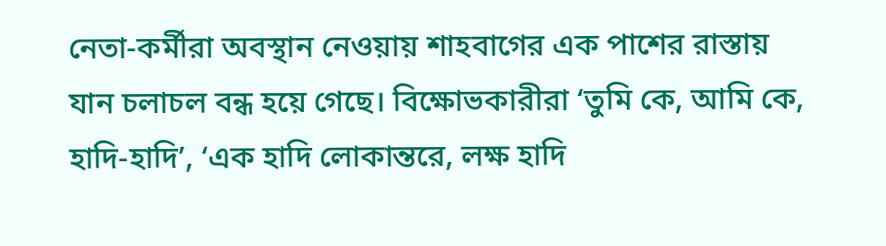নেতা-কর্মীরা অবস্থান নেওয়ায় শাহবাগের এক পাশের রাস্তায় যান চলাচল বন্ধ হয়ে গেছে। বিক্ষোভকারীরা ‘তুমি কে, আমি কে, হাদি-হাদি’, ‘এক হাদি লোকান্তরে, লক্ষ হাদি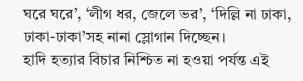ঘরে ঘরে’, ‘লীগ ধর, জেলে ভর’, ‘দিল্লি না ঢাকা, ঢাকা-ঢাকা’সহ নানা স্লোগান দিচ্ছেন।
হাদি হত্যার বিচার নিশ্চিত না হওয়া পর্যন্ত এই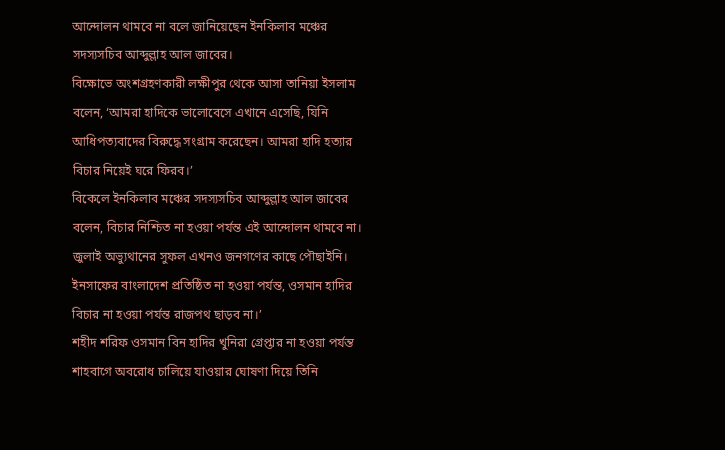আন্দোলন থামবে না বলে জানিয়েছেন ইনকিলাব মঞ্চের সদস্যসচিব আব্দুল্লাহ আল জাবের।
বিক্ষোভে অংশগ্রহণকারী লক্ষীপুর থেকে আসা তানিয়া ইসলাম বলেন, ‘আমরা হাদিকে ভালোবেসে এখানে এসেছি, যিনি আধিপত্যবাদের বিরুদ্ধে সংগ্রাম করেছেন। আমরা হাদি হত্যার বিচার নিয়েই ঘরে ফিরব।’
বিকেলে ইনকিলাব মঞ্চের সদস্যসচিব আব্দুল্লাহ আল জাবের বলেন, বিচার নিশ্চিত না হওয়া পর্যন্ত এই আন্দোলন থামবে না। জুলাই অভ্যুথানের সুফল এখনও জনগণের কাছে পৌছাইনি। ইনসাফের বাংলাদেশ প্রতিষ্ঠিত না হওয়া পর্যন্ত, ওসমান হাদির বিচার না হওয়া পর্যন্ত রাজপথ ছাড়ব না।’
শহীদ শরিফ ওসমান বিন হাদির খুনিরা গ্রেপ্তার না হওয়া পর্যন্ত শাহবাগে অবরোধ চালিয়ে যাওয়ার ঘোষণা দিয়ে তিনি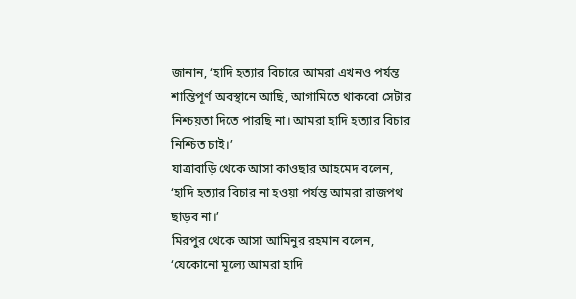জানান, ‘হাদি হত্যার বিচারে আমরা এখনও পর্যন্ত শান্তিপূর্ণ অবস্থানে আছি, আগামিতে থাকবো সেটার নিশ্চয়তা দিতে পারছি না। আমরা হাদি হত্যার বিচার নিশ্চিত চাই।’
যাত্রাবাড়ি থেকে আসা কাওছার আহমেদ বলেন, ‘হাদি হত্যার বিচার না হওয়া পর্যন্ত আমরা রাজপথ ছাড়ব না।’
মিরপুর থেকে আসা আমিনুর রহমান বলেন, ‘যেকোনো মূল্যে আমরা হাদি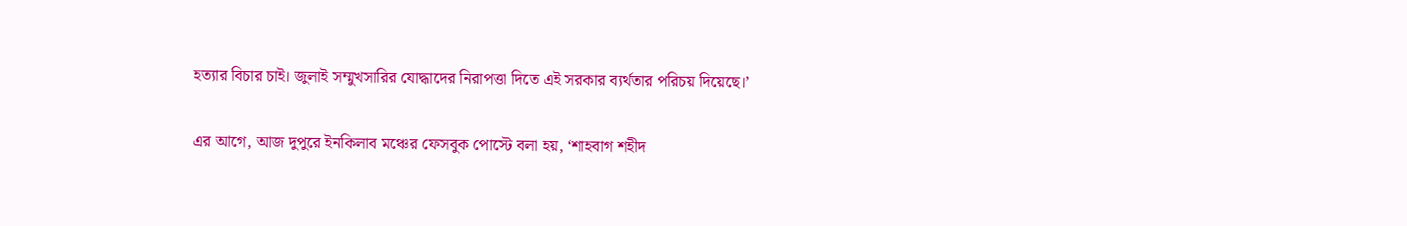হত্যার বিচার চাই। জুলাই সম্মুখসারির যোদ্ধাদের নিরাপত্তা দিতে এই সরকার ব্যর্থতার পরিচয় দিয়েছে।’

এর আগে, আজ দুপুরে ইনকিলাব মঞ্চের ফেসবুক পোস্টে বলা হয়, ‘শাহবাগ শহীদ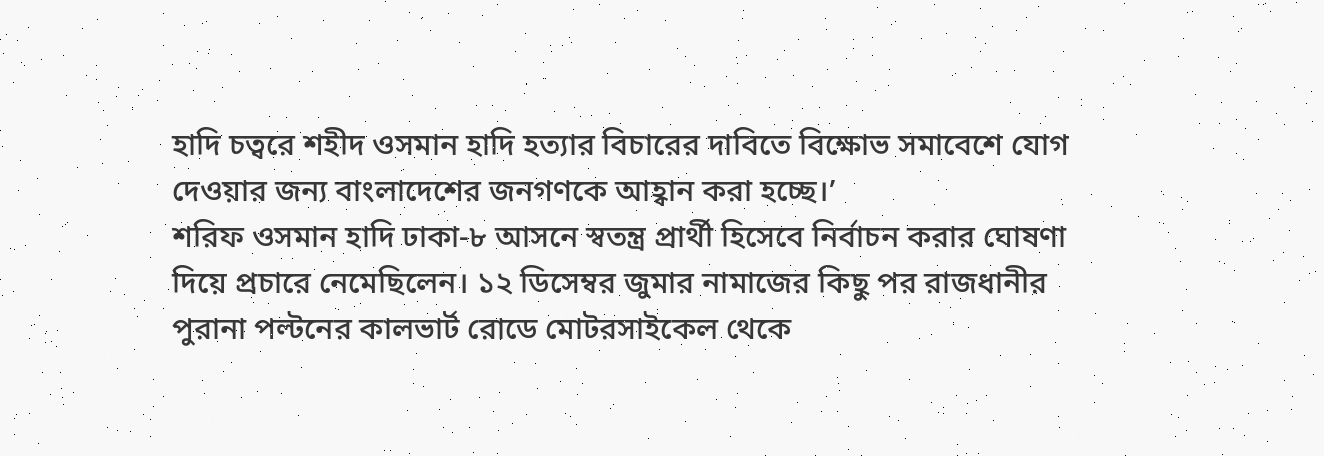হাদি চত্বরে শহীদ ওসমান হাদি হত্যার বিচারের দাবিতে বিক্ষোভ সমাবেশে যোগ দেওয়ার জন্য বাংলাদেশের জনগণকে আহ্বান করা হচ্ছে।’
শরিফ ওসমান হাদি ঢাকা-৮ আসনে স্বতন্ত্র প্রার্থী হিসেবে নির্বাচন করার ঘোষণা দিয়ে প্রচারে নেমেছিলেন। ১২ ডিসেম্বর জুমার নামাজের কিছু পর রাজধানীর পুরানা পল্টনের কালভার্ট রোডে মোটরসাইকেল থেকে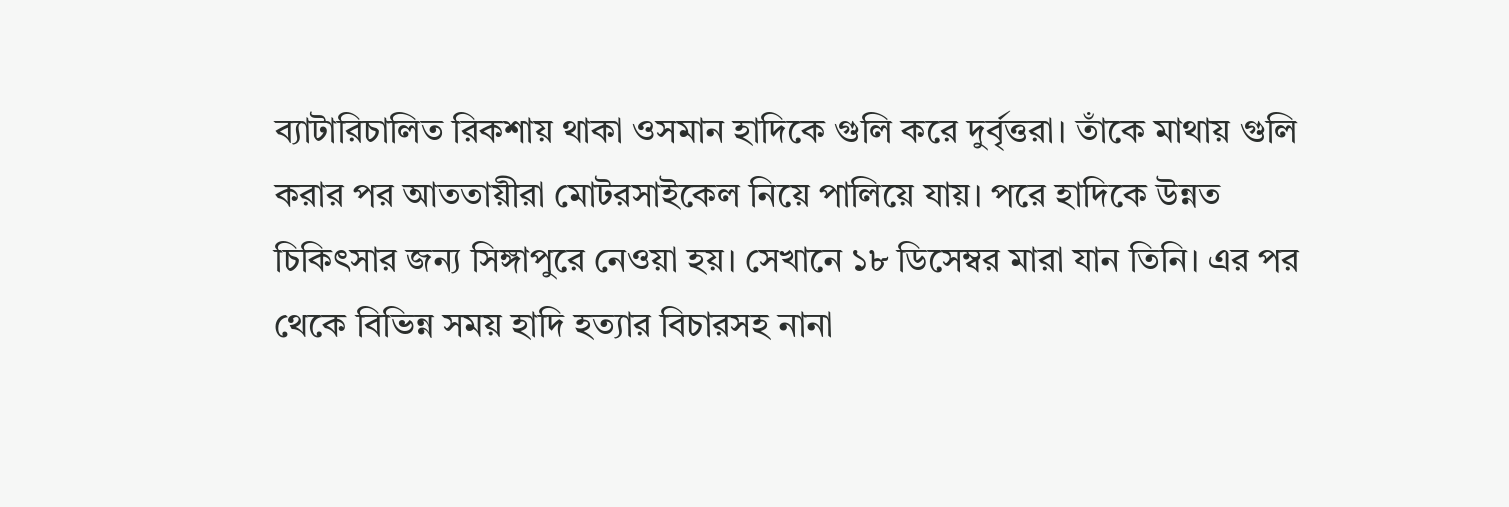ব্যাটারিচালিত রিকশায় থাকা ওসমান হাদিকে গুলি করে দুর্বৃত্তরা। তাঁকে মাথায় গুলি করার পর আততায়ীরা মোটরসাইকেল নিয়ে পালিয়ে যায়। পরে হাদিকে উন্নত চিকিৎসার জন্য সিঙ্গাপুরে নেওয়া হয়। সেখানে ১৮ ডিসেম্বর মারা যান তিনি। এর পর থেকে বিভিন্ন সময় হাদি হত্যার বিচারসহ নানা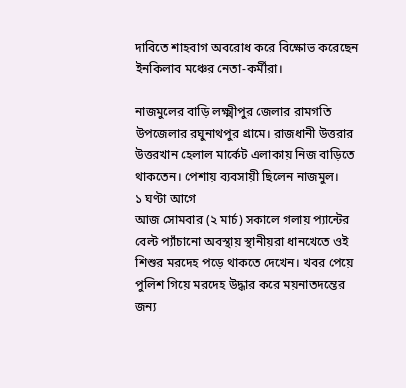দাবিতে শাহবাগ অবরোধ করে বিক্ষোভ করেছেন ইনকিলাব মঞ্চের নেতা-কর্মীরা।

নাজমুলের বাড়ি লক্ষ্মীপুর জেলার রামগতি উপজেলার রঘুনাথপুর গ্রামে। রাজধানী উত্তরার উত্তরখান হেলাল মার্কেট এলাকায় নিজ বাড়িতে থাকতেন। পেশায় ব্যবসায়ী ছিলেন নাজমুল।
১ ঘণ্টা আগে
আজ সোমবার (২ মার্চ) সকালে গলায় প্যান্টের বেল্ট প্যাঁচানো অবস্থায় স্থানীয়রা ধানখেতে ওই শিশুর মরদেহ পড়ে থাকতে দেখেন। খবর পেয়ে পুলিশ গিয়ে মরদেহ উদ্ধার করে ময়নাতদন্তের জন্য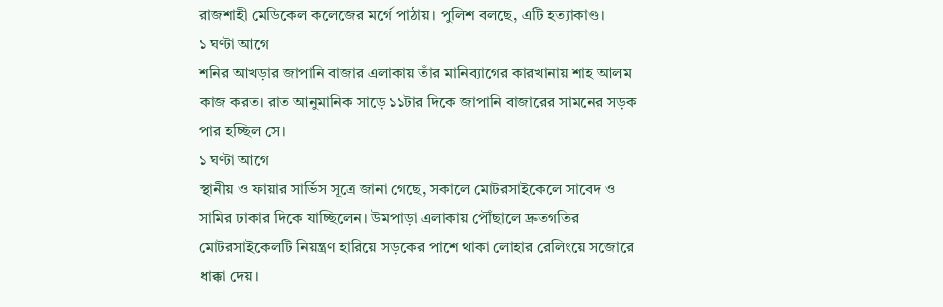রাজশাহী মেডিকেল কলেজের মর্গে পাঠায়। পুলিশ বলছে, এটি হত্যাকাণ্ড।
১ ঘণ্টা আগে
শনির আখড়ার জাপানি বাজার এলাকায় তাঁর মানিব্যাগের কারখানায় শাহ আলম কাজ করত। রাত আনুমানিক সাড়ে ১১টার দিকে জাপানি বাজারের সামনের সড়ক পার হচ্ছিল সে।
১ ঘণ্টা আগে
স্থানীয় ও ফায়ার সার্ভিস সূত্রে জানা গেছে, সকালে মোটরসাইকেলে সাবেদ ও সামির ঢাকার দিকে যাচ্ছিলেন। উমপাড়া এলাকায় পৌঁছালে দ্রুতগতির মোটরসাইকেলটি নিয়ন্ত্রণ হারিয়ে সড়কের পাশে থাকা লোহার রেলিংয়ে সজোরে ধাক্কা দেয়।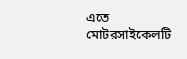এতে মোটরসাইকেলটি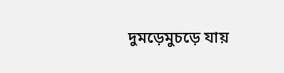দুমড়েমুচড়ে যায়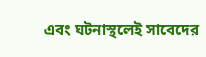এবং ঘটনাস্থলেই সাবেদের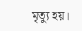মৃত্যু হয়।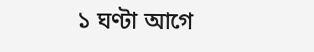১ ঘণ্টা আগে